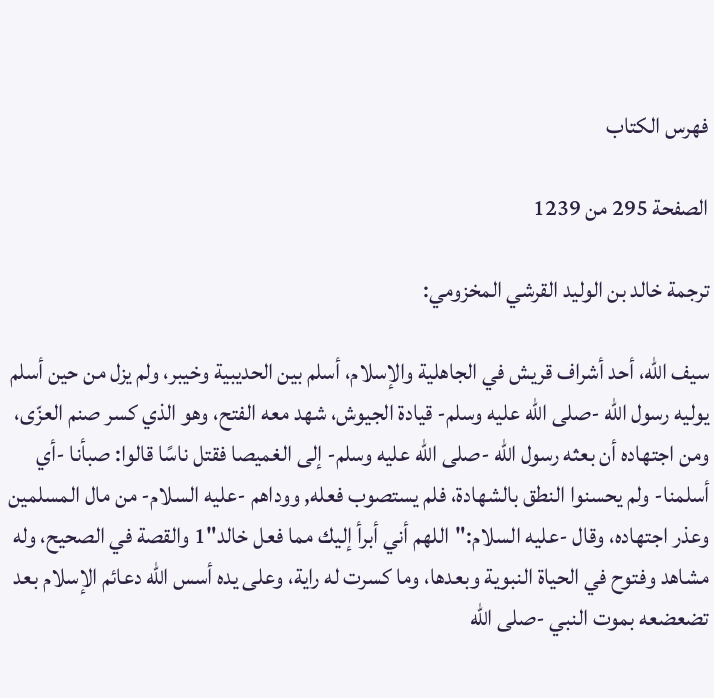فهرس الكتاب

الصفحة 295 من 1239

ترجمة خالد بن الوليد القرشي المخزومي:

سيف الله، أحد أشراف قريش في الجاهلية والإسلام، أسلم بين الحديبية وخيبر، ولم يزل من حين أسلم يوليه رسول الله -صلى الله عليه وسلم- قيادة الجيوش، شهد معه الفتح، وهو الذي كسر صنم العزّى، ومن اجتهاده أن بعثه رسول الله -صلى الله عليه وسلم- إلى الغميصا فقتل ناسًا قالوا: صبأنا -أي أسلمنا- ولم يحسنوا النطق بالشهادة، فلم يستصوب فعله, ووداهم -عليه السلام- من مال المسلمين وعذر اجتهاده، وقال -عليه السلام:"اللهم أني أبرأ إليك مما فعل خالد"1 والقصة في الصحيح، وله مشاهد وفتوح في الحياة النبوية وبعدها، وما كسرت له راية، وعلى يده أسس الله دعائم الإسلام بعد تضعضعه بموت النبي -صلى الله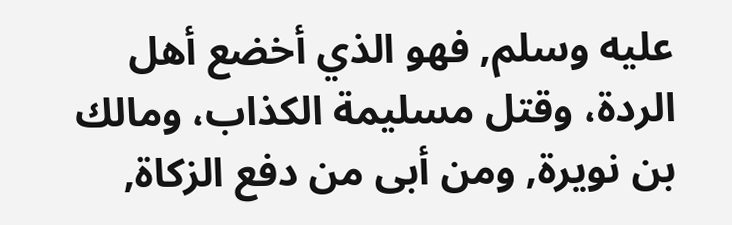عليه وسلم, فهو الذي أخضع أهل الردة، وقتل مسليمة الكذاب، ومالك بن نويرة, ومن أبى من دفع الزكاة,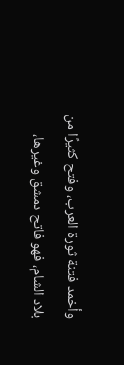وأخمد فتنة ثورة العرب، وفتح كثيرًا من بلاد الشام، فهو فاتح دمشق وغيرها،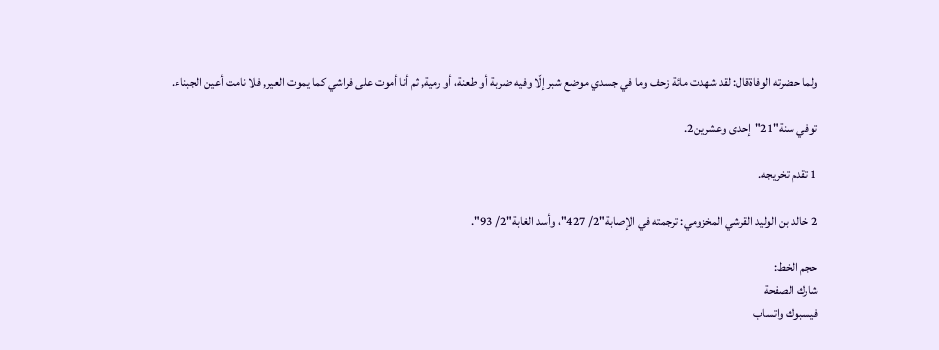ولما حضرته الوفاةقال: لقد شهدت مائة زحف وما في جسدي موضع شبر إلّا وفيه ضربة أو طعنة، أو رمية, ثم أنا أموت على فراشي كما يموت العير, فلا نامت أعين الجبناء.

توفي سنة"21"إحدى وعشرين2.

1 تقدم تخريجه.

2 خالد بن الوليد القرشي المخزومي: ترجمته في الإصابة"2/ 427"، وأسد الغابة"2/ 93".

حجم الخط:
شارك الصفحة
فيسبوك واتساب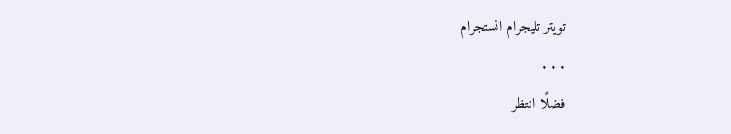تويتر تليجرام انستجرام
. . .
فضلًا انتظر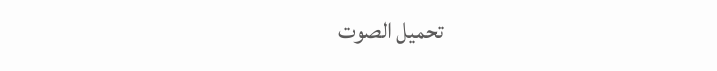تحميل الصوت